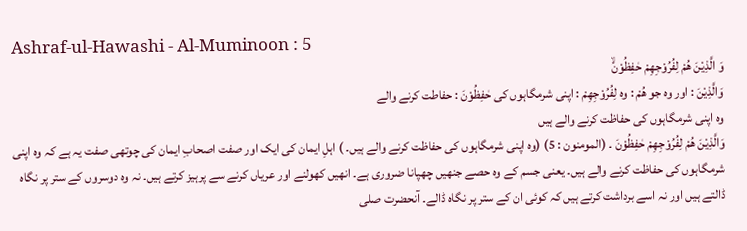Ashraf-ul-Hawashi - Al-Muminoon : 5
وَ الَّذِیْنَ هُمْ لِفُرُوْجِهِمْ حٰفِظُوْنَۙ
وَالَّذِيْنَ : اور وہ جو هُمْ : وہ لِفُرُوْجِهِمْ : اپنی شرمگاہوں کی حٰفِظُوْنَ : حفاطت کرنے والے
وہ اپنی شرمگاہوں کی حفاظت کرنے والے ہیں
وَالَّذِیْنَ ھُمْ لِفُرُوْجِھِمْ حٰفِظُوْنَ ۔ (المومنون : 5) (وہ اپنی شرمگاہوں کی حفاظت کرنے والے ہیں۔ ) اہلِ ایمان کی ایک اور صفت اصحابِ ایمان کی چوتھی صفت یہ ہے کہ وہ اپنی شرمگاہوں کی حفاظت کرنے والے ہیں۔ یعنی جسم کے وہ حصے جنھیں چھپانا ضروری ہے۔ انھیں کھولنے اور عریاں کرنے سے پرہیز کرتے ہیں۔ نہ وہ دوسروں کے ستر پر نگاہ ڈالتے ہیں اور نہ اسے برداشت کرتے ہیں کہ کوئی ان کے ستر پر نگاہ ڈالے۔ آنحضرت صلى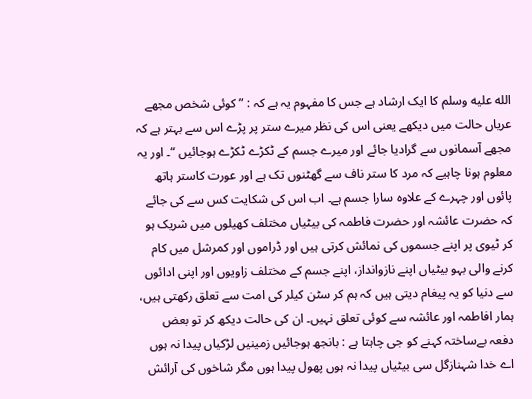الله عليه وسلم کا ایک ارشاد ہے جس کا مفہوم یہ ہے کہ : ” کوئی شخص مجھے عریاں حالت میں دیکھے یعنی اس کی نظر میرے ستر پر پڑے اس سے بہتر ہے کہ مجھے آسمانوں سے گرادیا جائے اور میرے جسم کے ٹکڑے ٹکڑے ہوجائیں “۔ اور یہ معلوم ہونا چاہیے کہ مرد کا ستر ناف سے گھٹنوں تک ہے اور عورت کاستر ہاتھ پائوں اور چہرے کے علاوہ سارا جسم ہے۔ اب اس کی شکایت کس سے کی جائے کہ حضرت عائشہ اور حضرت فاطمہ کی بیٹیاں مختلف کھیلوں میں شریک ہو کر ٹیوی پر اپنے جسموں کی نمائش کرتی ہیں اور ڈراموں اور کمرشل میں کام کرنے والی بہو بیٹیاں اپنے نازوانداز، اپنے جسم کے مختلف زاویوں اور اپنی ادائوں سے دنیا کو یہ پیغام دیتی ہیں کہ ہم کر سٹن کیلر کی امت سے تعلق رکھتی ہیں، ہمار افاطمہ اور عائشہ سے کوئی تعلق نہیں۔ ان کی حالت دیکھ کر تو بعض دفعہ بےساختہ کہنے کو جی چاہتا ہے : بانجھ ہوجائیں زمینیں لڑکیاں پیدا نہ ہوں اے خدا شہنازگل سی بیٹیاں پیدا نہ ہوں پھول پیدا ہوں مگر شاخوں کی آرائش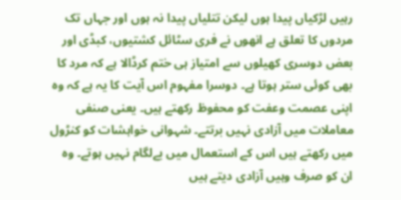رہیں لڑکیاں پیدا ہوں لیکن تتلیاں پیدا نہ ہوں اور جہاں تک مردوں کا تعلق ہے انھوں نے فری سٹائل کشتیوں، کبڈی اور بعض دوسری کھیلوں سے امتیاز ہی ختم کرڈالا ہے کہ مرد کا بھی کوئی ستر ہوتا ہے۔ دوسرا مفہوم اس آیت کا یہ ہے کہ وہ اپنی عصمت وعفت کو محفوظ رکھتے ہیں۔ یعنی صنفی معاملات میں آزادی نہیں برتتے۔ شہوانی خواہشات کو کنڑول میں رکھتے ہیں اس کے استعمال میں بےلگام نہیں ہوتے۔ وہ ان کو صرف وہیں آزادی دیتے ہیں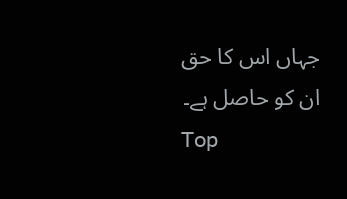جہاں اس کا حق ان کو حاصل ہے۔
Top